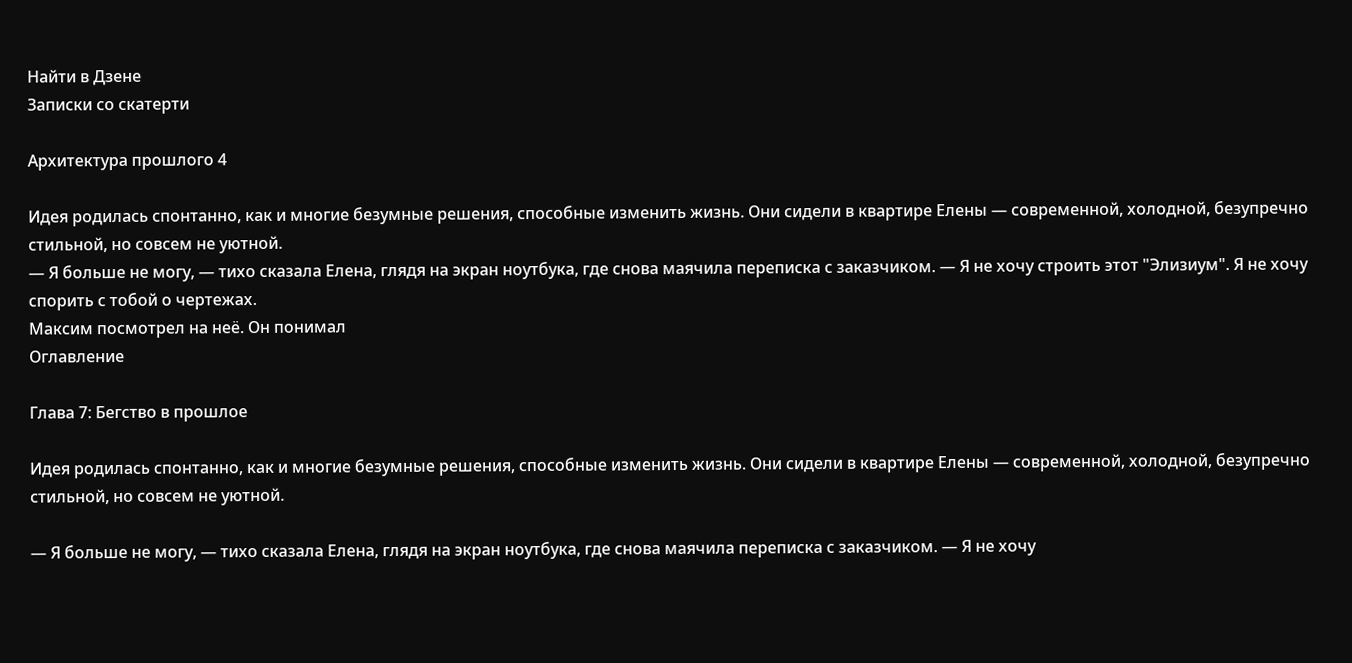Найти в Дзене
Записки со скатерти

Архитектура прошлого 4

Идея родилась спонтанно, как и многие безумные решения, способные изменить жизнь. Они сидели в квартире Елены — современной, холодной, безупречно стильной, но совсем не уютной.
— Я больше не могу, — тихо сказала Елена, глядя на экран ноутбука, где снова маячила переписка с заказчиком. — Я не хочу строить этот "Элизиум". Я не хочу спорить с тобой о чертежах.
Максим посмотрел на неё. Он понимал
Оглавление

Глава 7: Бегство в прошлое

Идея родилась спонтанно, как и многие безумные решения, способные изменить жизнь. Они сидели в квартире Елены — современной, холодной, безупречно стильной, но совсем не уютной.

— Я больше не могу, — тихо сказала Елена, глядя на экран ноутбука, где снова маячила переписка с заказчиком. — Я не хочу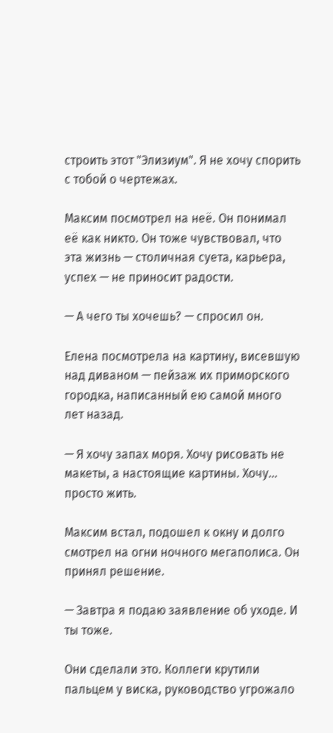строить этот "Элизиум". Я не хочу спорить с тобой о чертежах.

Максим посмотрел на неё. Он понимал её как никто. Он тоже чувствовал, что эта жизнь — столичная суета, карьера, успех — не приносит радости.

— А чего ты хочешь? — спросил он.

Елена посмотрела на картину, висевшую над диваном — пейзаж их приморского городка, написанный ею самой много лет назад.

— Я хочу запах моря. Хочу рисовать не макеты, а настоящие картины. Хочу... просто жить.

Максим встал, подошел к окну и долго смотрел на огни ночного мегаполиса. Он принял решение.

— Завтра я подаю заявление об уходе. И ты тоже.

Они сделали это. Коллеги крутили пальцем у виска, руководство угрожало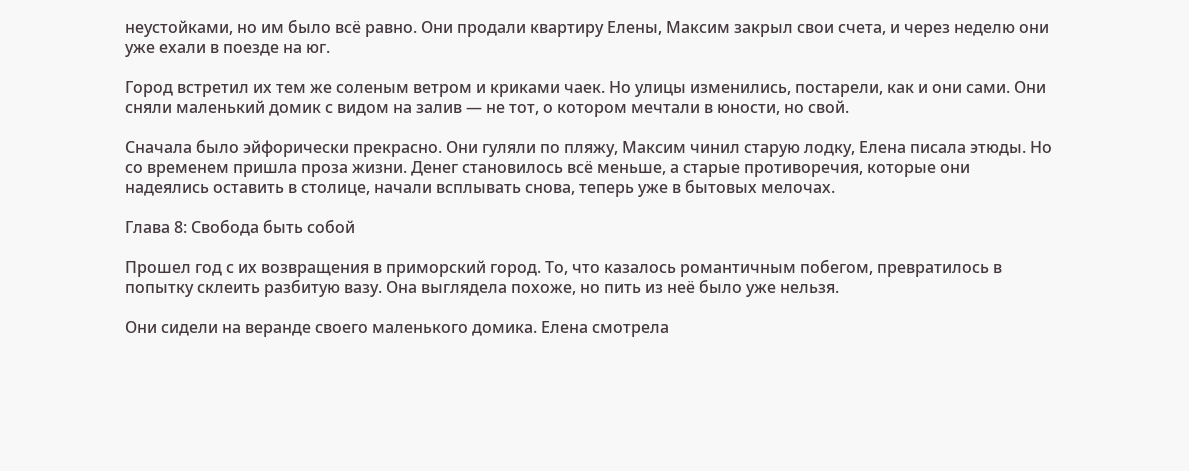неустойками, но им было всё равно. Они продали квартиру Елены, Максим закрыл свои счета, и через неделю они уже ехали в поезде на юг.

Город встретил их тем же соленым ветром и криками чаек. Но улицы изменились, постарели, как и они сами. Они сняли маленький домик с видом на залив — не тот, о котором мечтали в юности, но свой.

Сначала было эйфорически прекрасно. Они гуляли по пляжу, Максим чинил старую лодку, Елена писала этюды. Но со временем пришла проза жизни. Денег становилось всё меньше, а старые противоречия, которые они надеялись оставить в столице, начали всплывать снова, теперь уже в бытовых мелочах.

Глава 8: Свобода быть собой

Прошел год с их возвращения в приморский город. То, что казалось романтичным побегом, превратилось в попытку склеить разбитую вазу. Она выглядела похоже, но пить из неё было уже нельзя.

Они сидели на веранде своего маленького домика. Елена смотрела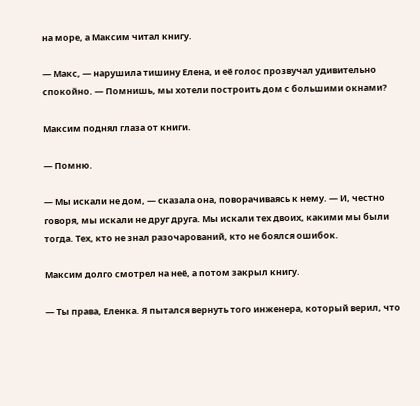на море, а Максим читал книгу.

— Макс, — нарушила тишину Елена, и её голос прозвучал удивительно спокойно. — Помнишь, мы хотели построить дом с большими окнами?

Максим поднял глаза от книги.

— Помню.

— Мы искали не дом, — сказала она, поворачиваясь к нему. — И, честно говоря, мы искали не друг друга. Мы искали тех двоих, какими мы были тогда. Тех, кто не знал разочарований, кто не боялся ошибок.

Максим долго смотрел на неё, а потом закрыл книгу.

— Ты права, Еленка. Я пытался вернуть того инженера, который верил, что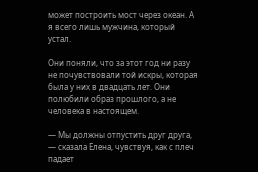может построить мост через океан. А я всего лишь мужчина, который устал.

Они поняли, что за этот год ни разу не почувствовали той искры, которая была у них в двадцать лет. Они полюбили образ прошлого, а не человека в настоящем.

— Мы должны отпустить друг друга, — сказала Елена, чувствуя, как с плеч падает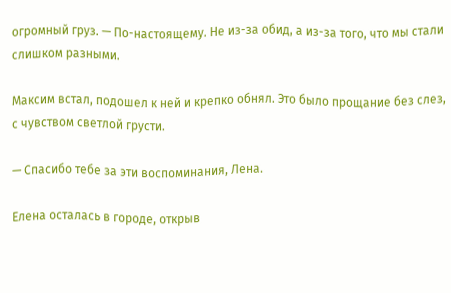огромный груз. — По-настоящему. Не из-за обид, а из-за того, что мы стали слишком разными.

Максим встал, подошел к ней и крепко обнял. Это было прощание без слез, с чувством светлой грусти.

— Спасибо тебе за эти воспоминания, Лена.

Елена осталась в городе, открыв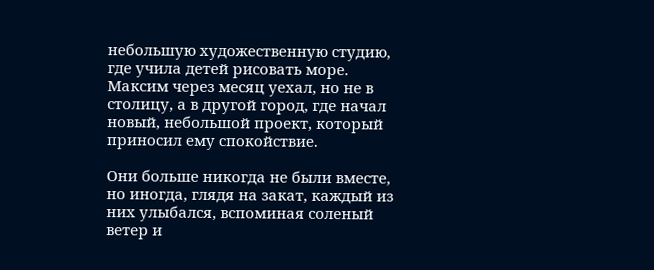небольшую художественную студию, где учила детей рисовать море. Максим через месяц уехал, но не в столицу, а в другой город, где начал новый, небольшой проект, который приносил ему спокойствие.

Они больше никогда не были вместе, но иногда, глядя на закат, каждый из них улыбался, вспоминая соленый ветер и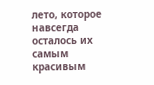лето, которое навсегда осталось их самым красивым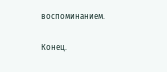воспоминанием.

Конец.